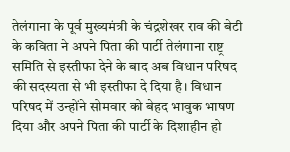तेलंगाना के पूर्व मुख्यमंत्री के चंद्रशेखर राव की बेटी के कविता ने अपने पिता की पार्टी तेलंगाना राष्ट्र समिति से इस्तीफा देने के बाद अब विधान परिषद की सदस्यता से भी इस्तीफा दे दिया है। विधान परिषद में उन्होंने सोमवार को बेहद भावुक भाषण दिया और अपने पिता की पार्टी के दिशाहीन हो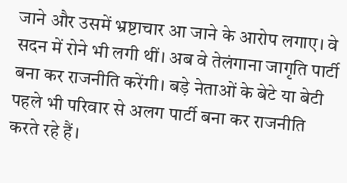जाने और उसमें भ्रष्टाचार आ जाने के आरोप लगाए। वे सदन में रोने भी लगी थीं। अब वे तेलंगाना जागृति पार्टी बना कर राजनीति करेंगी। बड़े नेताओं के बेटे या बेटी पहले भी परिवार से अलग पार्टी बना कर राजनीति करते रहे हैं।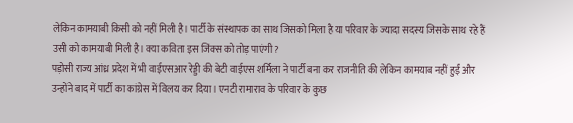लेकिन कामयाबी किसी को नहीं मिली है। पार्टी के संस्थापक का साथ जिसको मिला है या परिवार के ज्यादा सदस्य जिसके साथ रहे हैं उसी को कामयाबी मिली है। क्या कविता इस जिंक्स को तोड़ पाएंगी?
पड़ोसी राज्य आंध्र प्रदेश में भी वाईएसआर रेड्डी की बेटी वाईएस शर्मिला ने पार्टी बना कर राजनीति की लेकिन कामयाब नहीं हुईं और उन्होंने बाद में पार्टी का कांग्रेस में विलय कर दिया। एनटी रामाराव के परिवार के कुछ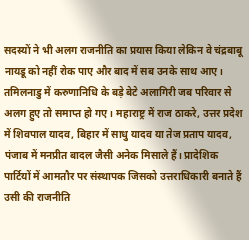सदस्यों ने भी अलग राजनीति का प्रयास किया लेकिन वे चंद्रबाबू नायडू को नहीं रोक पाए और बाद में सब उनके साथ आए। तमिलनाडु में करुणानिधि के बड़े बेटे अलागिरी जब परिवार से अलग हुए तो समाप्त हो गए। महाराष्ट्र में राज ठाकरे, उत्तर प्रदेश में शिवपाल यादव, बिहार में साधु यादव या तेज प्रताप यादव, पंजाब में मनप्रीत बादल जैसी अनेक मिसाले हैं। प्रादेशिक पार्टियों में आमतौर पर संस्थापक जिसको उत्तराधिकारी बनाते हैं उसी की राजनीति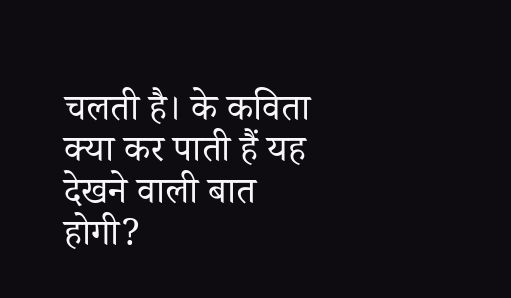चलती है। के कविता क्या कर पाती हैं यह देखने वाली बात होगी?